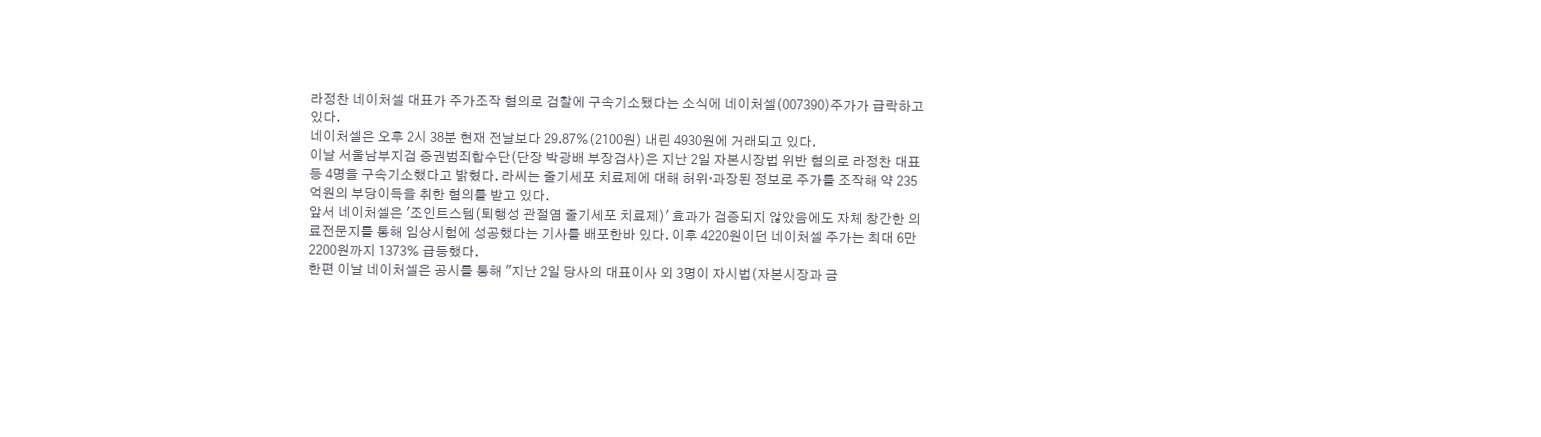라정찬 네이처셀 대표가 주가조작 혐의로 검찰에 구속기소됐다는 소식에 네이처셀(007390)주가가 급락하고 있다.
네이처셀은 오후 2시 38분 현재 전날보다 29.87%(2100원) 내린 4930원에 거래되고 있다.
이날 서울남부지검 증권범죄합수단(단장 박광배 부장검사)은 지난 2일 자본시장법 위반 혐의로 라정찬 대표 등 4명을 구속기소했다고 밝혔다. 라씨는 줄기세포 치료제에 대해 허위·과장된 정보로 주가를 조작해 약 235억원의 부당이득을 취한 혐의를 받고 있다.
앞서 네이처셀은 '조인트스템(퇴행성 관절염 줄기세포 치료제)' 효과가 검증되지 않았음에도 자체 창간한 의료전문지를 통해 임상시험에 성공했다는 기사를 배포한바 있다. 이후 4220원이던 네이처셀 주가는 최대 6만2200원까지 1373% 급등했다.
한편 이날 네이처셀은 공시를 통해 "지난 2일 당사의 대표이사 외 3명이 자시법(자본시장과 금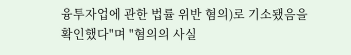융투자업에 관한 법률 위반 혐의)로 기소됐음을 확인했다"며 "혐의의 사실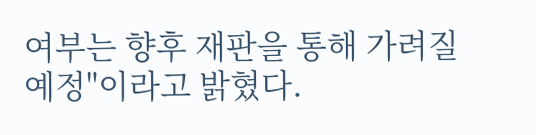여부는 향후 재판을 통해 가려질 예정"이라고 밝혔다.